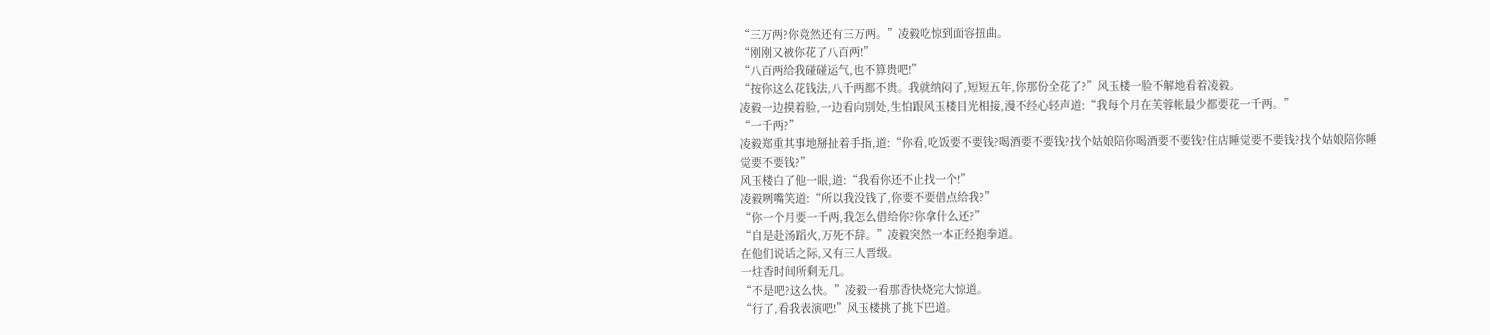“三万两?你竟然还有三万两。”凌毅吃惊到面容扭曲。
“刚刚又被你花了八百两!”
“八百两给我碰碰运气,也不算贵吧!”
“按你这么花钱法,八千两都不贵。我就纳闷了,短短五年,你那份全花了?”风玉楼一脸不解地看着凌毅。
凌毅一边摸着脸,一边看向别处,生怕跟风玉楼目光相接,漫不经心轻声道:“我每个月在芙蓉帐最少都要花一千两。”
“一千两?”
凌毅郑重其事地掰扯着手指,道:“你看,吃饭要不要钱?喝酒要不要钱?找个姑娘陪你喝酒要不要钱?住店睡觉要不要钱?找个姑娘陪你睡觉要不要钱?”
风玉楼白了他一眼,道:“我看你还不止找一个!”
凌毅咧嘴笑道:“所以我没钱了,你要不要借点给我?”
“你一个月要一千两,我怎么借给你?你拿什么还?”
“自是赴汤蹈火,万死不辞。”凌毅突然一本正经抱拳道。
在他们说话之际,又有三人晋级。
一炷香时间所剩无几。
“不是吧?这么快。”凌毅一看那香快烧完大惊道。
“行了,看我表演吧!”风玉楼挑了挑下巴道。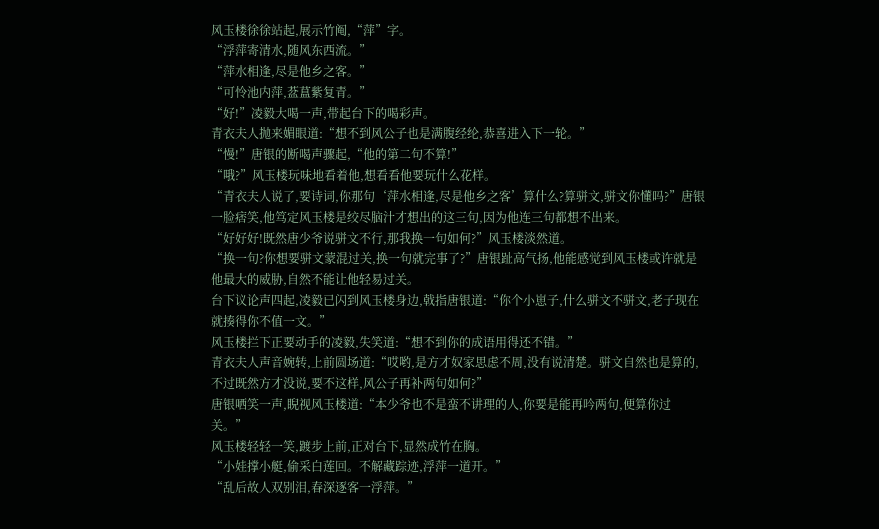风玉楼徐徐站起,展示竹阄,“萍”字。
“浮萍寄清水,随风东西流。”
“萍水相逢,尽是他乡之客。”
“可怜池内萍,葐蒀紫复青。”
“好!”凌毅大喝一声,带起台下的喝彩声。
青衣夫人抛来媚眼道:“想不到风公子也是满腹经纶,恭喜进入下一轮。”
“慢!”唐银的断喝声骤起,“他的第二句不算!”
“哦?”风玉楼玩味地看着他,想看看他要玩什么花样。
“青衣夫人说了,要诗词,你那句‘萍水相逢,尽是他乡之客’算什么?算骈文,骈文你懂吗?”唐银一脸痞笑,他笃定风玉楼是绞尽脑汁才想出的这三句,因为他连三句都想不出来。
“好好好!既然唐少爷说骈文不行,那我换一句如何?”风玉楼淡然道。
“换一句?你想要骈文蒙混过关,换一句就完事了?”唐银趾高气扬,他能感觉到风玉楼或许就是他最大的威胁,自然不能让他轻易过关。
台下议论声四起,凌毅已闪到风玉楼身边,戟指唐银道:“你个小崽子,什么骈文不骈文,老子现在就揍得你不值一文。”
风玉楼拦下正要动手的凌毅,失笑道:“想不到你的成语用得还不错。”
青衣夫人声音婉转,上前圆场道:“哎哟,是方才奴家思虑不周,没有说清楚。骈文自然也是算的,不过既然方才没说,要不这样,风公子再补两句如何?”
唐银哂笑一声,睨视风玉楼道:“本少爷也不是蛮不讲理的人,你要是能再吟两句,便算你过关。”
风玉楼轻轻一笑,踱步上前,正对台下,显然成竹在胸。
“小娃撑小艇,偷采白莲回。不解藏踪迹,浮萍一道开。”
“乱后故人双别泪,春深逐客一浮萍。”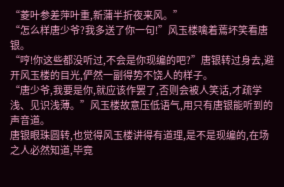“菱叶参差萍叶重,新蒲半折夜来风。”
“怎么样唐少爷?我多送了你一句!”风玉楼噙着蔫坏笑看唐银。
“哼!你这些都没听过,不会是你现编的吧?”唐银转过身去,避开风玉楼的目光,俨然一副得势不饶人的样子。
“唐少爷,我要是你,就应该作罢了,否则会被人笑话,才疏学浅、见识浅薄。”风玉楼故意压低语气,用只有唐银能听到的声音道。
唐银眼珠圆转,也觉得风玉楼讲得有道理,是不是现编的,在场之人必然知道,毕竟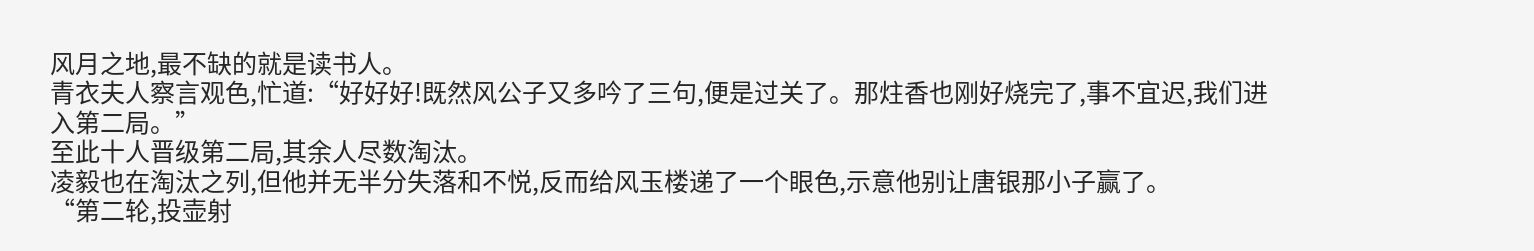风月之地,最不缺的就是读书人。
青衣夫人察言观色,忙道:“好好好!既然风公子又多吟了三句,便是过关了。那炷香也刚好烧完了,事不宜迟,我们进入第二局。”
至此十人晋级第二局,其余人尽数淘汰。
凌毅也在淘汰之列,但他并无半分失落和不悦,反而给风玉楼递了一个眼色,示意他别让唐银那小子赢了。
“第二轮,投壶射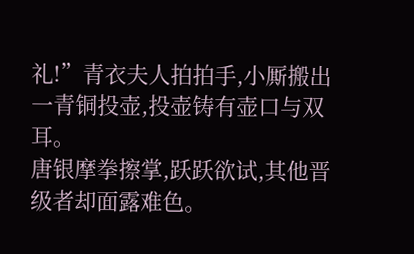礼!”青衣夫人拍拍手,小厮搬出一青铜投壶,投壶铸有壶口与双耳。
唐银摩拳擦掌,跃跃欲试,其他晋级者却面露难色。